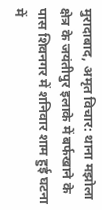मुरादाबाद, अमृत विचार: थाना मझोला क्षेत्र के जयंतीपुर इलाके में बर्फखाने के पास शिवनगर में शनिवार शाम हुई घटना में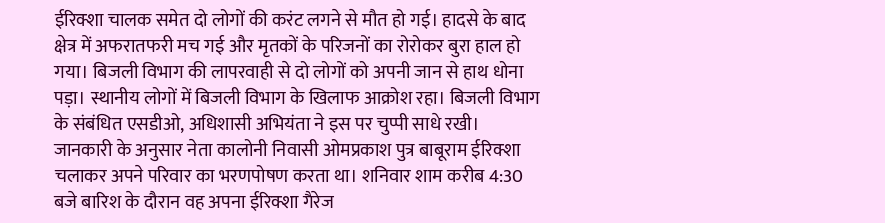ईरिक्शा चालक समेत दो लोगों की करंट लगने से मौत हो गई। हादसे के बाद क्षेत्र में अफरातफरी मच गई और मृतकों के परिजनों का रोरोकर बुरा हाल हो गया। बिजली विभाग की लापरवाही से दो लोगों को अपनी जान से हाथ धोना पड़ा। स्थानीय लोगों में बिजली विभाग के खिलाफ आक्रोश रहा। बिजली विभाग के संबंधित एसडीओ, अधिशासी अभियंता ने इस पर चुप्पी साधे रखी।
जानकारी के अनुसार नेता कालोनी निवासी ओमप्रकाश पुत्र बाबूराम ईरिक्शा चलाकर अपने परिवार का भरणपोषण करता था। शनिवार शाम करीब 4:30 बजे बारिश के दौरान वह अपना ईरिक्शा गैरेज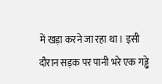में खड़ा करने जा रहा था। इसी दौरान सड़क पर पानी भरे एक गड्ढे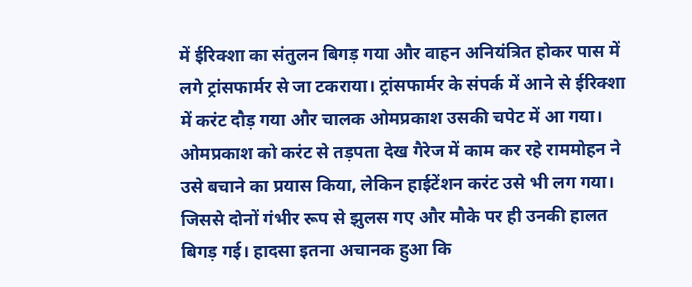में ईरिक्शा का संतुलन बिगड़ गया और वाहन अनियंत्रित होकर पास में लगे ट्रांसफार्मर से जा टकराया। ट्रांसफार्मर के संपर्क में आने से ईरिक्शा में करंट दौड़ गया और चालक ओमप्रकाश उसकी चपेट में आ गया।
ओमप्रकाश को करंट से तड़पता देख गैरेज में काम कर रहे राममोहन ने उसे बचाने का प्रयास किया, लेकिन हाईटेंशन करंट उसे भी लग गया। जिससे दोनों गंभीर रूप से झुलस गए और मौके पर ही उनकी हालत बिगड़ गई। हादसा इतना अचानक हुआ कि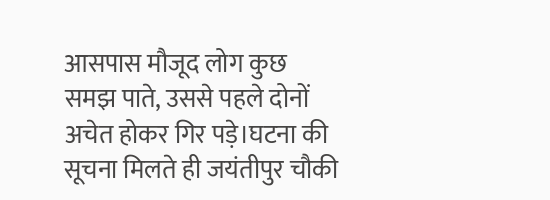आसपास मौजूद लोग कुछ समझ पाते, उससे पहले दोनों अचेत होकर गिर पड़े।घटना की सूचना मिलते ही जयंतीपुर चौकी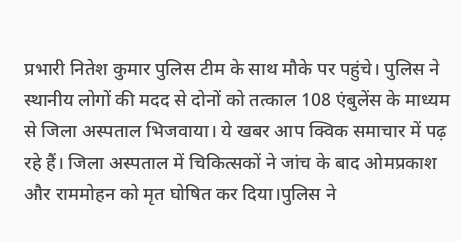प्रभारी नितेश कुमार पुलिस टीम के साथ मौके पर पहुंचे। पुलिस ने स्थानीय लोगों की मदद से दोनों को तत्काल 108 एंबुलेंस के माध्यम से जिला अस्पताल भिजवाया। ये खबर आप क्विक समाचार में पढ़ रहे हैं। जिला अस्पताल में चिकित्सकों ने जांच के बाद ओमप्रकाश और राममोहन को मृत घोषित कर दिया।पुलिस ने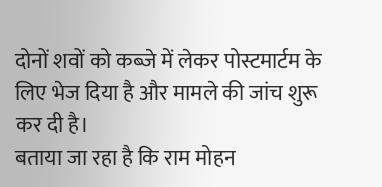दोनों शवों को कब्जे में लेकर पोस्टमार्टम के लिए भेज दिया है और मामले की जांच शुरू कर दी है।
बताया जा रहा है कि राम मोहन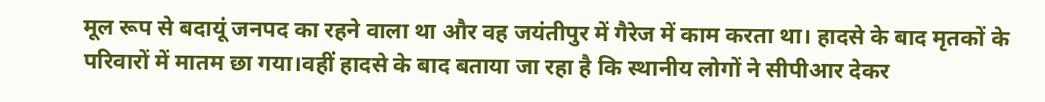मूल रूप से बदायूं जनपद का रहने वाला था और वह जयंतीपुर में गैरेज में काम करता था। हादसे के बाद मृतकों के परिवारों में मातम छा गया।वहीं हादसे के बाद बताया जा रहा है कि स्थानीय लोगों ने सीपीआर देकर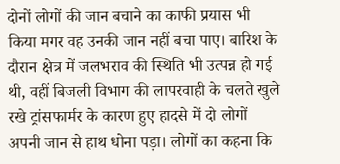दोनों लोगों की जान बचाने का काफी प्रयास भी किया मगर वह उनकी जान नहीं बचा पाए। बारिश के दौरान क्षेत्र में जलभराव की स्थिति भी उत्पन्न हो गई थी, वहीं बिजली विभाग की लापरवाही के चलते खुले रखे ट्रांसफार्मर के कारण हुए हादसे में दो लोगों अपनी जान से हाथ धोना पड़ा। लोगों का कहना कि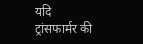यदि ट्रांसफार्मर की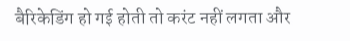बैरिकेडिंग हो गई होती तो करंट नहीं लगता और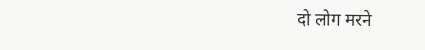दो लोग मरने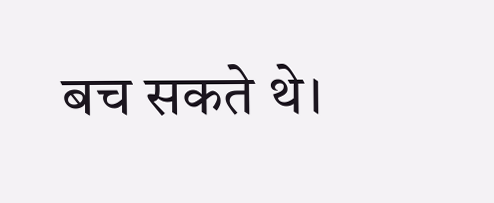बच सकते थे।